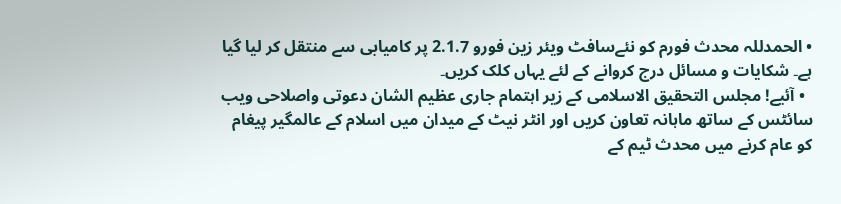• الحمدللہ محدث فورم کو نئےسافٹ ویئر زین فورو 2.1.7 پر کامیابی سے منتقل کر لیا گیا ہے۔ شکایات و مسائل درج کروانے کے لئے یہاں کلک کریں۔
  • آئیے! مجلس التحقیق الاسلامی کے زیر اہتمام جاری عظیم الشان دعوتی واصلاحی ویب سائٹس کے ساتھ ماہانہ تعاون کریں اور انٹر نیٹ کے میدان میں اسلام کے عالمگیر پیغام کو عام کرنے میں محدث ٹیم کے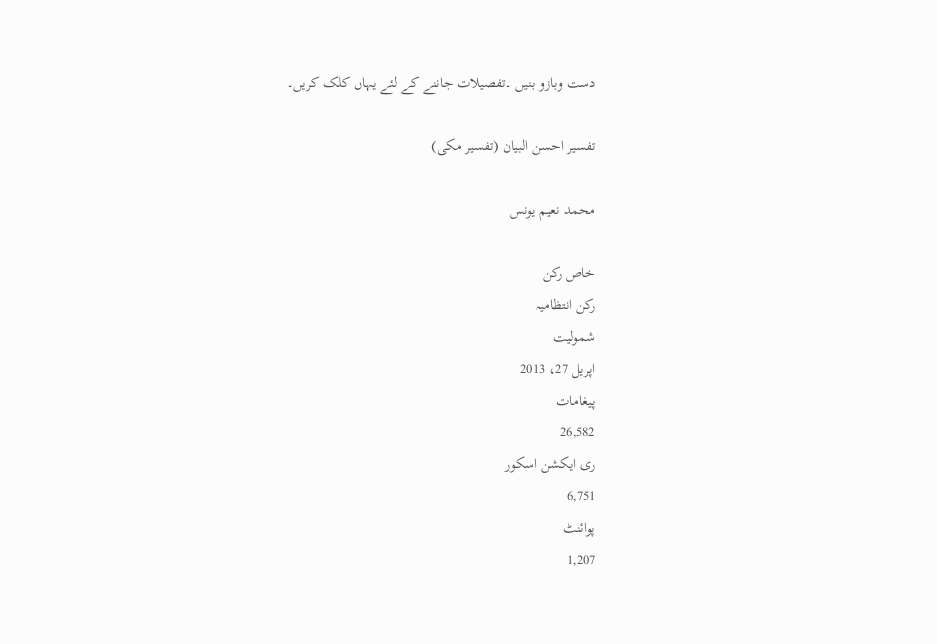دست وبازو بنیں ۔تفصیلات جاننے کے لئے یہاں کلک کریں۔

تفسیر احسن البیان (تفسیر مکی)

محمد نعیم یونس

خاص رکن
رکن انتظامیہ
شمولیت
اپریل 27، 2013
پیغامات
26,582
ری ایکشن اسکور
6,751
پوائنٹ
1,207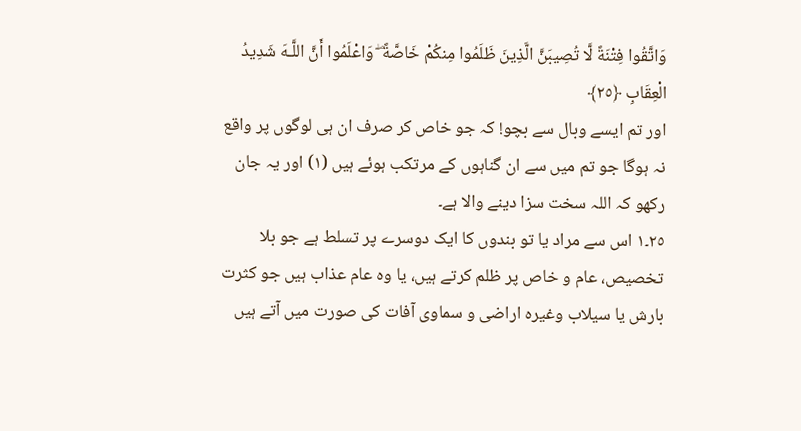وَاتَّقُوا فِتْنَةً لَّا تُصِيبَنَّ الَّذِينَ ظَلَمُوا مِنكُمْ خَاصَّةً ۖ وَاعْلَمُوا أَنَّ اللَّـهَ شَدِيدُ الْعِقَابِ ﴿٢٥﴾
اور تم ایسے وبال سے بچو! کہ جو خاص کر صرف ان ہی لوگوں پر واقع نہ ہوگا جو تم میں سے ان گناہوں کے مرتکب ہوئے ہیں (١) اور یہ جان رکھو کہ اللہ سخت سزا دینے والا ہے۔
٢٥۔١ اس سے مراد یا تو بندوں کا ایک دوسرے پر تسلط ہے جو بلا تخصیص، عام و خاص پر ظلم کرتے ہیں، یا وہ عام عذاب ہیں جو کثرت بارش یا سیلاب وغیرہ اراضی و سماوی آفات کی صورت میں آتے ہیں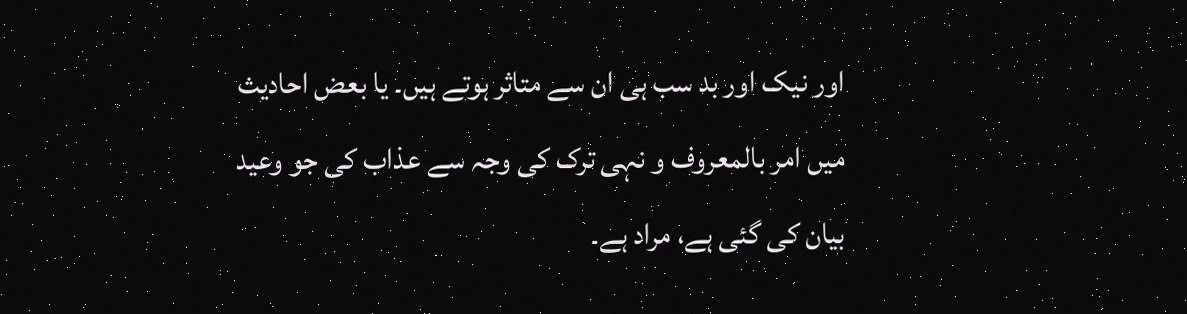اور نیک اور بد سب ہی ان سے متاثر ہوتے ہیں۔ یا بعض احادیث میں امر بالمعروف و نہی ترک کی وجہ سے عذاب کی جو وعید بیان کی گئی ہے، مراد ہے۔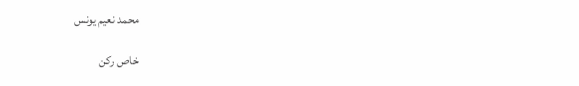محمد نعیم یونس

خاص رکن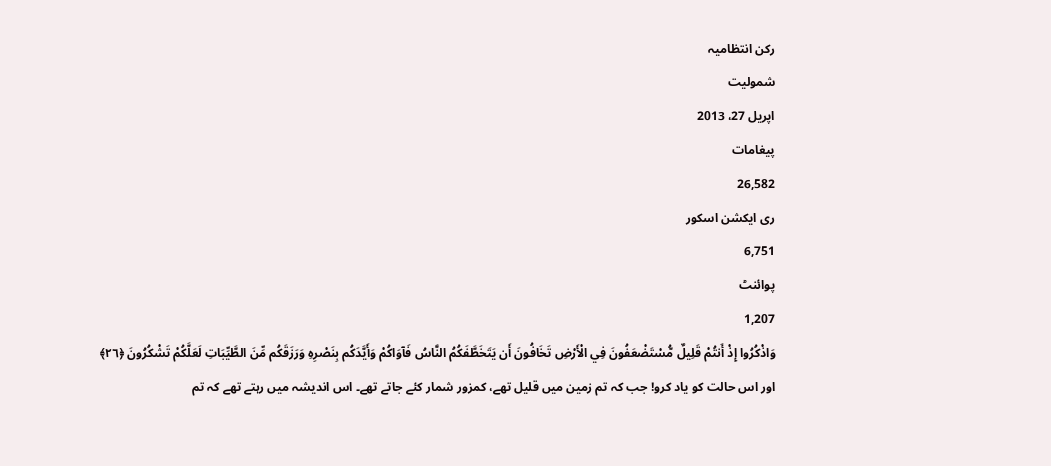رکن انتظامیہ
شمولیت
اپریل 27، 2013
پیغامات
26,582
ری ایکشن اسکور
6,751
پوائنٹ
1,207
وَاذْكُرُ‌وا إِذْ أَنتُمْ قَلِيلٌ مُّسْتَضْعَفُونَ فِي الْأَرْ‌ضِ تَخَافُونَ أَن يَتَخَطَّفَكُمُ النَّاسُ فَآوَاكُمْ وَأَيَّدَكُم بِنَصْرِ‌هِ وَرَ‌زَقَكُم مِّنَ الطَّيِّبَاتِ لَعَلَّكُمْ تَشْكُرُ‌ونَ ﴿٢٦﴾
اور اس حالت کو یاد کرو! جب کہ تم زمین میں قلیل تھے، کمزور شمار کئے جاتے تھے۔ اس اندیشہ میں رہتے تھے کہ تم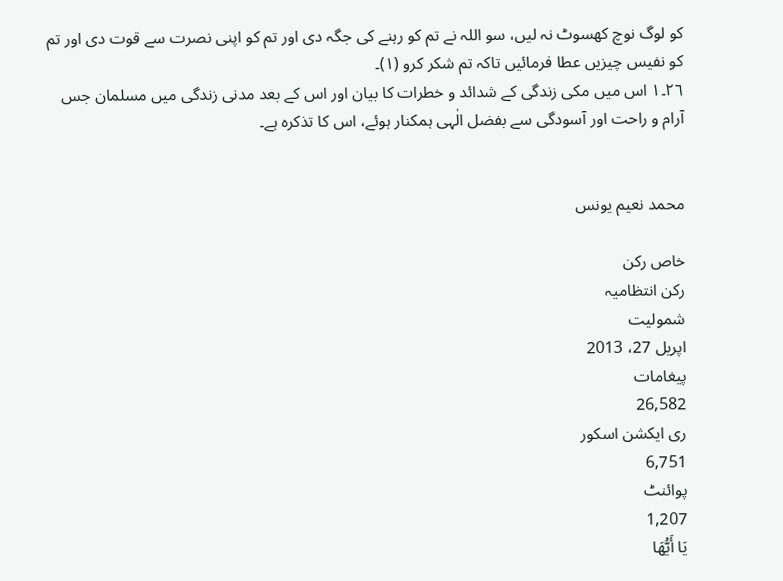کو لوگ نوچ کھسوٹ نہ لیں، سو اللہ نے تم کو رہنے کی جگہ دی اور تم کو اپنی نصرت سے قوت دی اور تم کو نفیس چیزیں عطا فرمائیں تاکہ تم شکر کرو (١)۔
٢٦۔١ اس میں مکی زندگی کے شدائد و خطرات کا بیان اور اس کے بعد مدنی زندگی میں مسلمان جس آرام و راحت اور آسودگی سے بفضل الٰہی ہمکنار ہوئے، اس کا تذکرہ ہے۔


محمد نعیم یونس

خاص رکن
رکن انتظامیہ
شمولیت
اپریل 27، 2013
پیغامات
26,582
ری ایکشن اسکور
6,751
پوائنٹ
1,207
يَا أَيُّهَا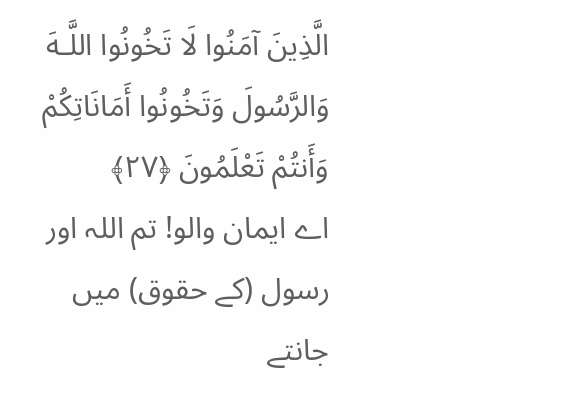الَّذِينَ آمَنُوا لَا تَخُونُوا اللَّـهَ وَالرَّ‌سُولَ وَتَخُونُوا أَمَانَاتِكُمْ وَأَنتُمْ تَعْلَمُونَ ﴿٢٧﴾
اے ایمان والو! تم اللہ اور رسول (کے حقوق) میں جانتے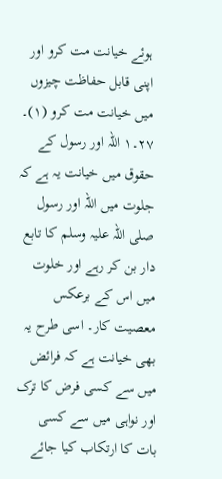ہوئے خیانت مت کرو اور اپنی قابل حفاظت چیزوں میں خیانت مت کرو (١)۔
٢٧۔١ اللہ اور رسول کے حقوق میں خیانت یہ ہے کہ جلوت میں اللہ اور رسول صلی اللہ علیہ وسلم کا تابع دار بن کر رہے اور خلوت میں اس کے برعکس معصیت کار۔ اسی طرح یہ بھی خیانت ہے کہ فرائض میں سے کسی فرض کا ترک اور نواہی میں سے کسی بات کا ارتکاب کیا جائے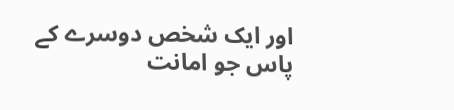اور ایک شخص دوسرے کے پاس جو امانت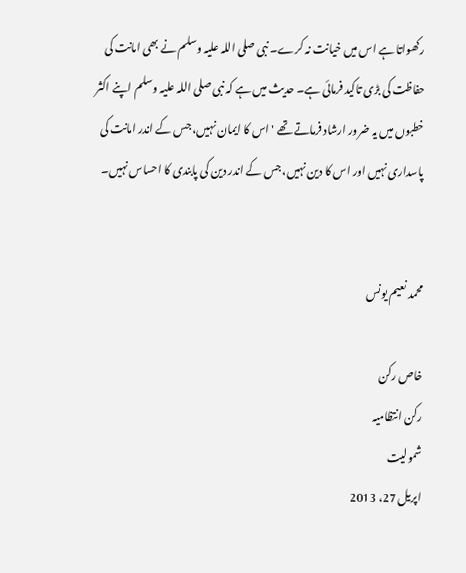رکھواتا ہے اس میں خیانت نہ کرے۔ نبی صلی اللہ علیہ وسلم نے بھی امانت کی حفاظت کی بڑی تاکید فرمائی ہے۔ حدیث میں ہے کہ نبی صلی اللہ علیہ وسلم اپنے اکثر خطبوں میں یہ ضرور ارشاد فرماتے تھے ' اس کا ایمان نہیں، جس کے اندر امانت کی پاسداری نہیں اور اس کا دین نہیں، جس کے اندر دین کی پابندی کا احساس نہیں۔


محمد نعیم یونس

خاص رکن
رکن انتظامیہ
شمولیت
اپریل 27، 2013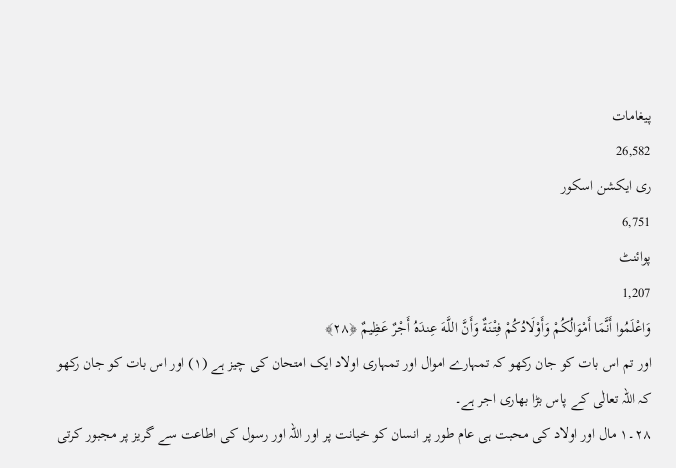پیغامات
26,582
ری ایکشن اسکور
6,751
پوائنٹ
1,207
وَاعْلَمُوا أَنَّمَا أَمْوَالُكُمْ وَأَوْلَادُكُمْ فِتْنَةٌ وَأَنَّ اللَّـهَ عِندَهُ أَجْرٌ‌ عَظِيمٌ ﴿٢٨﴾
اور تم اس بات کو جان رکھو کہ تمہارے اموال اور تمہاری اولاد ایک امتحان کی چیز ہے (١) اور اس بات کو جان رکھو کہ اللہ تعالٰی کے پاس بڑا بھاری اجر ہے۔
٢٨۔١ مال اور اولاد کی محبت ہی عام طور پر انسان کو خیانت پر اور اللہ اور رسول کی اطاعت سے گریز پر مجبور کرتی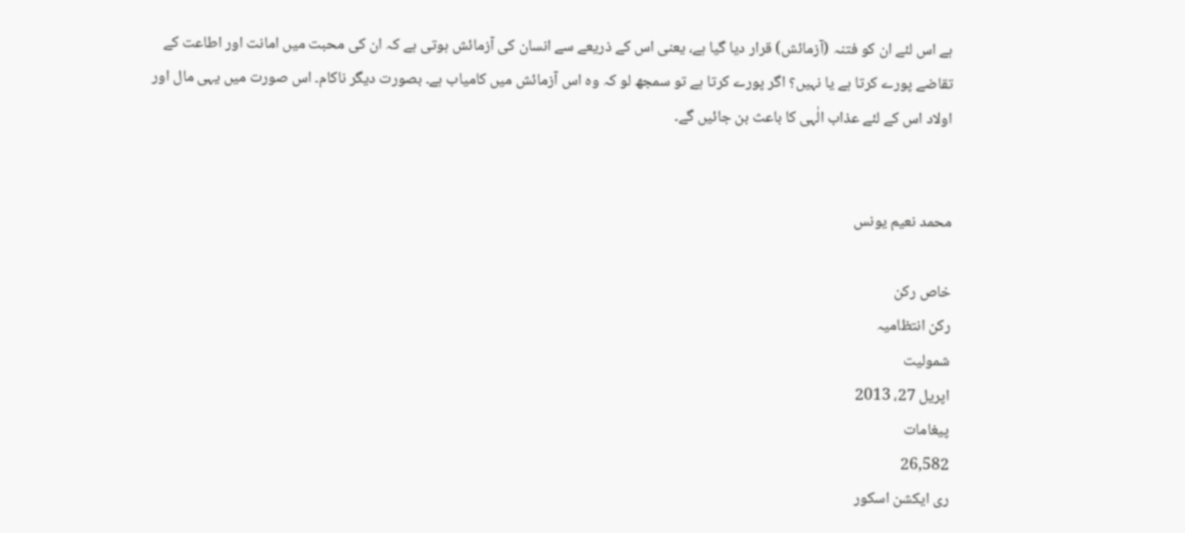ہے اس لئے ان کو فتنہ (آزمائش) قرار دیا گیا ہے، یعنی اس کے ذریعے سے انسان کی آزمائش ہوتی ہے کہ ان کی محبت میں امانت اور اطاعت کے تقاضے پورے کرتا ہے یا نہیں؟ اگر پورے کرتا ہے تو سمجھ لو کہ وہ اس آزمائش میں کامیاب ہے۔ بصورت دیگر ناکام۔ اس صورت میں یہی مال اور اولاد اس کے لئے عذاب الٰہی کا باعث بن جائیں گے۔


محمد نعیم یونس

خاص رکن
رکن انتظامیہ
شمولیت
اپریل 27، 2013
پیغامات
26,582
ری ایکشن اسکور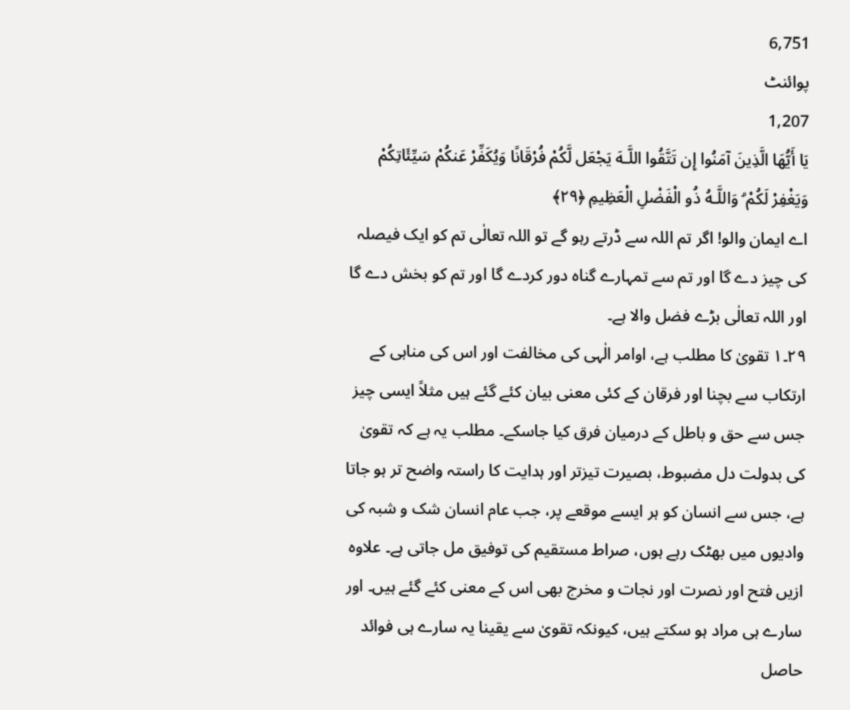6,751
پوائنٹ
1,207
يَا أَيُّهَا الَّذِينَ آمَنُوا إِن تَتَّقُوا اللَّـهَ يَجْعَل لَّكُمْ فُرْ‌قَانًا وَيُكَفِّرْ‌ عَنكُمْ سَيِّئَاتِكُمْ وَيَغْفِرْ‌ لَكُمْ ۗ وَاللَّـهُ ذُو الْفَضْلِ الْعَظِيمِ ﴿٢٩﴾
اے ایمان والو! اگر تم اللہ سے ڈرتے رہو گے تو اللہ تعالٰی تم کو ایک فیصلہ کی چیز دے گا اور تم سے تمہارے گناہ دور کردے گا اور تم کو بخش دے گا اور اللہ تعالٰی بڑے فضل والا ہے۔
٢٩۔١ تقویٰ کا مطلب ہے، اوامر الٰہی کی مخالفت اور اس کی مناہی کے ارتکاب سے بچنا اور فرقان کے کئی معنی بیان کئے گئے ہیں مثلاً ایسی چیز جس سے حق و باطل کے درمیان فرق کیا جاسکے۔ مطلب یہ ہے کہ تقویٰ کی بدولت دل مضبوط، بصیرت تیزتر اور ہدایت کا راستہ واضح تر ہو جاتا ہے، جس سے انسان کو ہر ایسے موقعے پر، جب عام انسان شک و شبہ کی وادیوں میں بھٹک رہے ہوں، صراط مستقیم کی توفیق مل جاتی ہے۔ علاوہ ازیں فتح اور نصرت اور نجات و مخرج بھی اس کے معنی کئے گئے ہیں۔ اور سارے ہی مراد ہو سکتے ہیں، کیونکہ تقویٰ سے یقینا یہ سارے ہی فوائد حاصل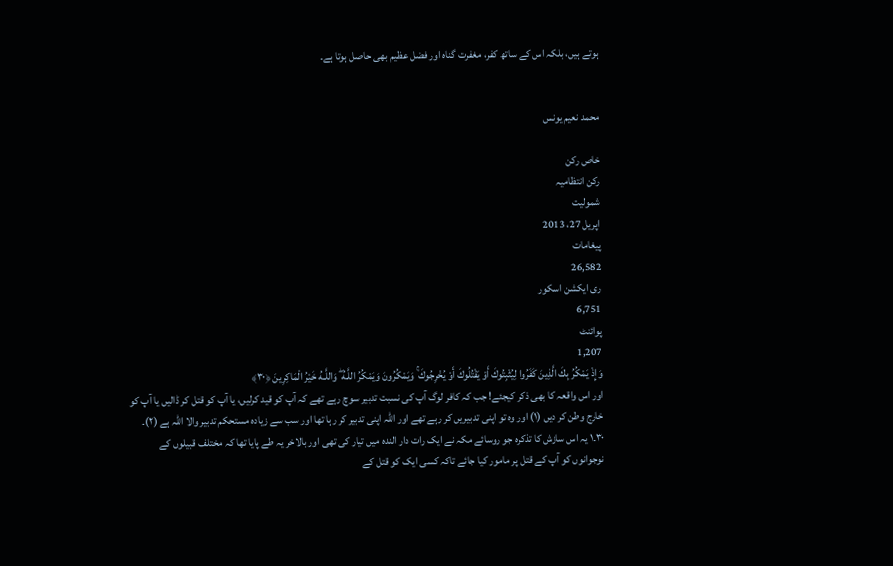ہوتے ہیں، بلکہ اس کے ساتھ کفر، مغفرت گناہ اور فضل عظیم بھی حاصل ہوتا ہے۔


محمد نعیم یونس

خاص رکن
رکن انتظامیہ
شمولیت
اپریل 27، 2013
پیغامات
26,582
ری ایکشن اسکور
6,751
پوائنٹ
1,207
وَإِذْ يَمْكُرُ‌ بِكَ الَّذِينَ كَفَرُ‌وا لِيُثْبِتُوكَ أَوْ يَقْتُلُوكَ أَوْ يُخْرِ‌جُوكَ ۚ وَيَمْكُرُ‌ونَ وَيَمْكُرُ‌ اللَّـهُ ۖ وَاللَّـهُ خَيْرُ‌ الْمَاكِرِ‌ينَ ﴿٣٠﴾
اور اس واقعہ کا بھی ذکر کیجئے! جب کہ کافر لوگ آپ کی نسبت تدبیر سوچ رہے تھے کہ آپ کو قید کرلیں، یا آپ کو قتل کر ڈالیں یا آپ کو خارج وطن کر دیں (١) اور وہ تو اپنی تدبیریں کر رہے تھے اور اللہ اپنی تدبیر کر رہا تھا اور سب سے زیادہ مستحکم تدبیر والا اللہ ہے (٢)۔
٣٠۔١ یہ اس سازش کا تذکرہ جو روسائے مکہ نے ایک رات دار الندہ میں تیار کی تھی اور بالاخر یہ طے پایا تھا کہ مختلف قبیلوں کے نوجوانوں کو آپ کے قتل پر مامور کیا جائے تاکہ کسی ایک کو قتل کے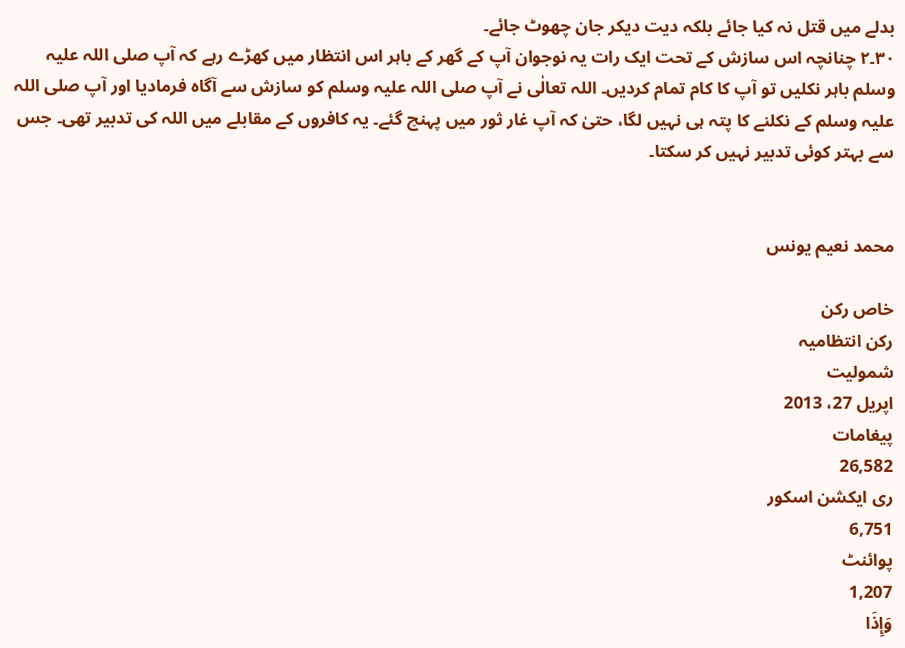بدلے میں قتل نہ کیا جائے بلکہ دیت دیکر جان چھوٹ جائے۔
٣٠۔٢ چنانچہ اس سازش کے تحت ایک رات یہ نوجوان آپ کے گھر کے باہر اس انتظار میں کھڑے رہے کہ آپ صلی اللہ علیہ وسلم باہر نکلیں تو آپ کا کام تمام کردیں۔ اللہ تعالٰی نے آپ صلی اللہ علیہ وسلم کو سازش سے آگاہ فرمادیا اور آپ صلی اللہ علیہ وسلم کے نکلنے کا پتہ ہی نہیں لگا، حتیٰ کہ آپ غار ثور میں پہنچ گئے۔ یہ کافروں کے مقابلے میں اللہ کی تدبیر تھی۔ جس سے بہتر کوئی تدبیر نہیں کر سکتا۔


محمد نعیم یونس

خاص رکن
رکن انتظامیہ
شمولیت
اپریل 27، 2013
پیغامات
26,582
ری ایکشن اسکور
6,751
پوائنٹ
1,207
وَإِذَا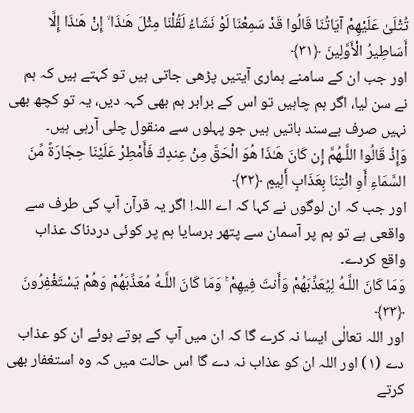تُتْلَىٰ عَلَيْهِمْ آيَاتُنَا قَالُوا قَدْ سَمِعْنَا لَوْ نَشَاءُ لَقُلْنَا مِثْلَ هَـٰذَا ۙ إِنْ هَـٰذَا إِلَّا أَسَاطِيرُ‌ الْأَوَّلِينَ ﴿٣١﴾
اور جب ان کے سامنے ہماری آیتیں پڑھی جاتی ہیں تو کہتے ہیں کہ ہم نے سن لیا، اگر ہم چاہیں تو اس کے برابر ہم بھی کہہ دیں، یہ تو کچھ بھی نہیں صرف بےسند باتیں ہیں جو پہلوں سے منقول چلی آرہی ہیں۔
وَإِذْ قَالُوا اللَّـهُمَّ إِن كَانَ هَـٰذَا هُوَ الْحَقَّ مِنْ عِندِكَ فَأَمْطِرْ‌ عَلَيْنَا حِجَارَ‌ةً مِّنَ السَّمَاءِ أَوِ ائْتِنَا بِعَذَابٍ أَلِيمٍ ﴿٣٢﴾
اور جب کہ ان لوگوں نے کہا کہ اے اللہ! اگر یہ قرآن آپ کی طرف سے واقعی ہے تو ہم پر آسمان سے پتھر برسایا ہم پر کوئی دردناک عذاب واقع کردے۔
وَمَا كَانَ اللَّـهُ لِيُعَذِّبَهُمْ وَأَنتَ فِيهِمْ ۚ وَمَا كَانَ اللَّـهُ مُعَذِّبَهُمْ وَهُمْ يَسْتَغْفِرُ‌ونَ ﴿٣٣﴾
اور اللہ تعالٰی ایسا نہ کرے گا کہ ان میں آپ کے ہوتے ہوئے ان کو عذاب دے (١) اور اللہ ان کو عذاب نہ دے گا اس حالت میں کہ وہ استغفار بھی کرتے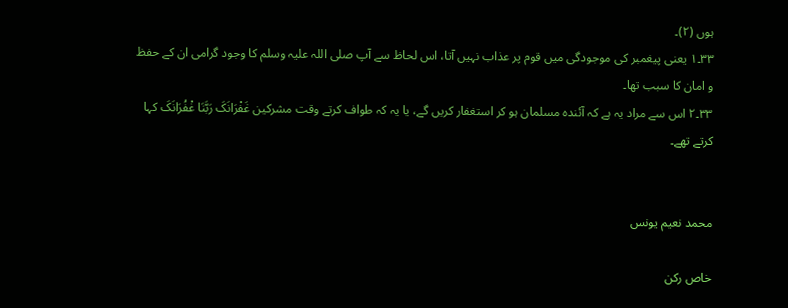ہوں (٢)۔
٣٣۔١ یعنی پیغمبر کی موجودگی میں قوم پر عذاب نہیں آتا، اس لحاظ سے آپ صلی اللہ علیہ وسلم کا وجود گرامی ان کے حفظ و امان کا سبب تھا۔
٣٣۔٢ اس سے مراد یہ ہے کہ آئندہ مسلمان ہو کر استغفار کریں گے، یا یہ کہ طواف کرتے وقت مشرکین غَفْرَانَکَ رَبَّنَا غْفُرَانَکَ کہا کرتے تھے۔


محمد نعیم یونس

خاص رکن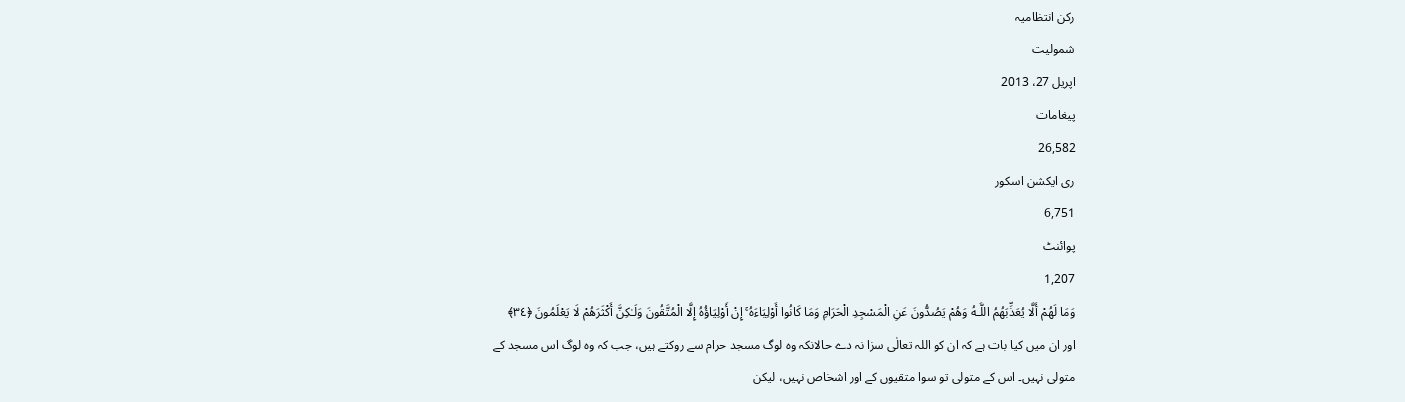رکن انتظامیہ
شمولیت
اپریل 27، 2013
پیغامات
26,582
ری ایکشن اسکور
6,751
پوائنٹ
1,207
وَمَا لَهُمْ أَلَّا يُعَذِّبَهُمُ اللَّـهُ وَهُمْ يَصُدُّونَ عَنِ الْمَسْجِدِ الْحَرَ‌امِ وَمَا كَانُوا أَوْلِيَاءَهُ ۚ إِنْ أَوْلِيَاؤُهُ إِلَّا الْمُتَّقُونَ وَلَـٰكِنَّ أَكْثَرَ‌هُمْ لَا يَعْلَمُونَ ﴿٣٤﴾
اور ان میں کیا بات ہے کہ ان کو اللہ تعالٰی سزا نہ دے حالانکہ وہ لوگ مسجد حرام سے روکتے ہیں، جب کہ وہ لوگ اس مسجد کے متولی نہیں۔ اس کے متولی تو سوا متقیوں کے اور اشخاص نہیں، لیکن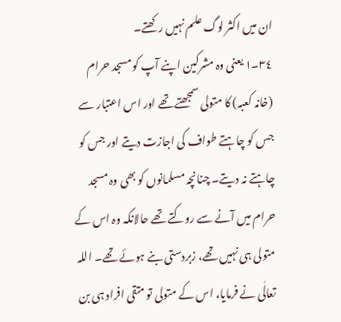ان میں اکثر لوگ علم نہیں رکھتے۔
٣٤۔١ یعنی وہ مشرکین اپنے آپ کو مسجد حرام (خانہ کعبہ) کا متولی سمجھتے تھے اور اس اعتبار سے جس کو چاہتے طواف کی اجازت دیتے اور جس کو چاہتے نہ دیتے۔ چنانچہ مسلمانوں کو بھی وہ مسجد حرام میں آنے سے روکتے تھے حالانکہ وہ اس کے متولی ہی نہیں تھے، زبردستی بنے ہوئے تھے۔ اللہ تعالٰی نے فرمایا، اس کے متولی تو متقی افراد ہی بن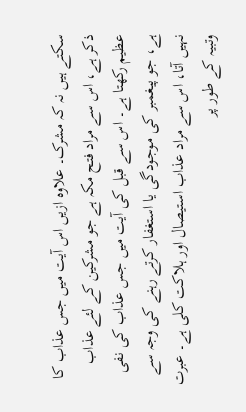سکتے ہیں نہ کہ مشرک۔ علاوہ ازیں اس آیت میں جس عذاب کا ذکر ہے، اس سے مراد فتح مکہ ہے جو مشرکین کے لئے عذاب عظیم رکھتا ہے۔ اس سے قبل کی آیت میں جس عذاب کی نفی ہے، جو پیغمبر کی موجودگی یا استغفار کرتے رہنے کی وجہ سے نہیں آتا، اس سے مراد عذاب استیصال اور ہلاکت کلی ہے۔ عبرت وتبیہ کے طور پر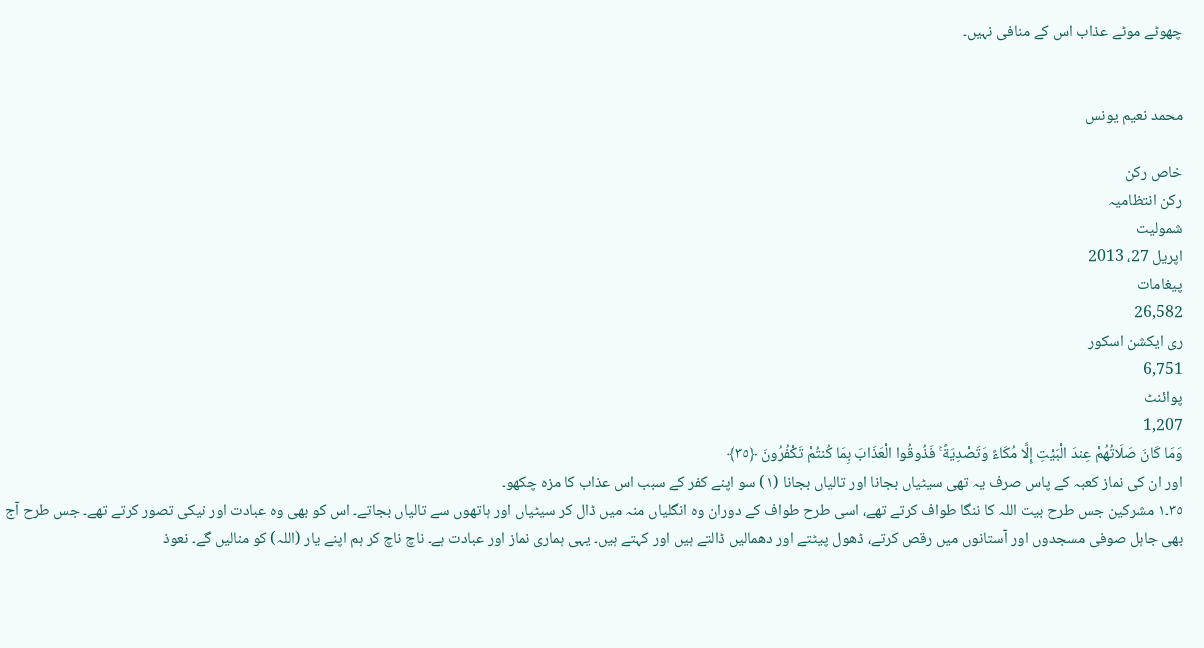چھوٹے موٹے عذاب اس کے منافی نہیں۔


محمد نعیم یونس

خاص رکن
رکن انتظامیہ
شمولیت
اپریل 27، 2013
پیغامات
26,582
ری ایکشن اسکور
6,751
پوائنٹ
1,207
وَمَا كَانَ صَلَاتُهُمْ عِندَ الْبَيْتِ إِلَّا مُكَاءً وَتَصْدِيَةً ۚ فَذُوقُوا الْعَذَابَ بِمَا كُنتُمْ تَكْفُرُ‌ونَ ﴿٣٥﴾
اور ان کی نماز کعبہ کے پاس صرف یہ تھی سیٹیاں بجانا اور تالیاں بجانا (١) سو اپنے کفر کے سبب اس عذاب کا مزہ چکھو۔
٣٥۔١ مشرکین جس طرح بیت اللہ کا ننگا طواف کرتے تھے، اسی طرح طواف کے دوران وہ انگلیاں منہ میں ڈال کر سیٹیاں اور ہاتھوں سے تالیاں بجاتے۔ اس کو بھی وہ عبادت اور نیکی تصور کرتے تھے۔ جس طرح آج بھی جاہل صوفی مسجدوں اور آستانوں میں رقص کرتے، ڈھول پیٹتے اور دھمالیں ڈالتے ہیں اور کہتے ہیں۔ یہی ہماری نماز اور عبادت ہے۔ ناچ ناچ کر ہم اپنے یار (اللہ) کو منالیں گے۔ نعوذ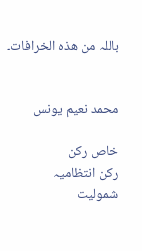باللہ من ھذہ الخرافات۔


محمد نعیم یونس

خاص رکن
رکن انتظامیہ
شمولیت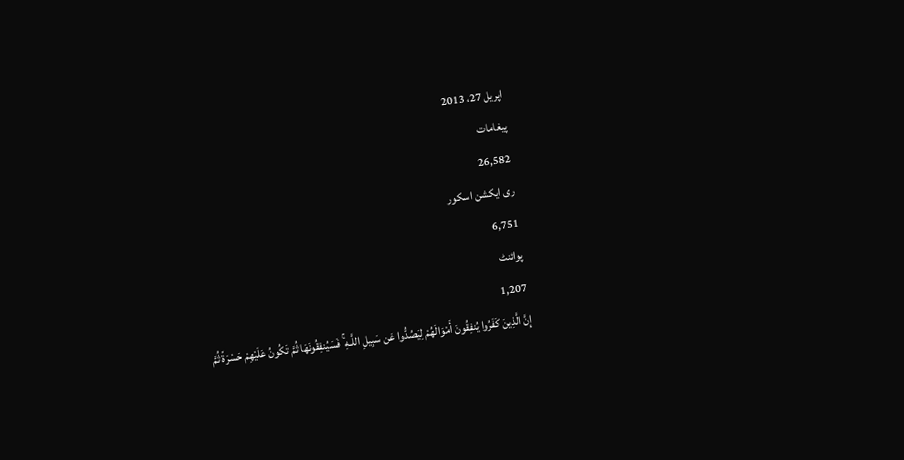اپریل 27، 2013
پیغامات
26,582
ری ایکشن اسکور
6,751
پوائنٹ
1,207
إِنَّ الَّذِينَ كَفَرُ‌وا يُنفِقُونَ أَمْوَالَهُمْ لِيَصُدُّوا عَن سَبِيلِ اللَّـهِ ۚ فَسَيُنفِقُونَهَا ثُمَّ تَكُونُ عَلَيْهِمْ حَسْرَ‌ةً ثُمَّ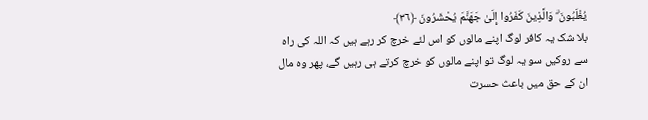يُغْلَبُونَ ۗ وَالَّذِينَ كَفَرُ‌وا إِلَىٰ جَهَنَّمَ يُحْشَرُ‌ونَ ﴿٣٦﴾
بلا شک یہ کافر لوگ اپنے مالوں کو اس لئے خرچ کر رہے ہیں کہ اللہ کی راہ سے روکیں سو یہ لوگ تو اپنے مالوں کو خرچ کرتے ہی رہیں گے، پھر وہ مال ان کے حق میں باعث حسرت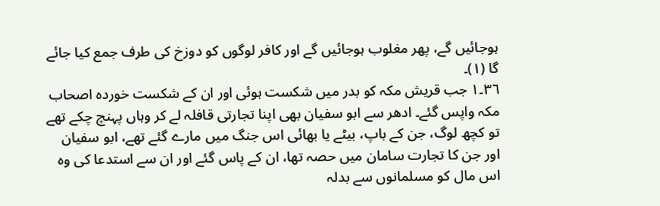ہوجائیں گے، پھر مغلوب ہوجائیں گے اور کافر لوگوں کو دوزخ کی طرف جمع کیا جائے گا (١)۔
٣٦۔١ جب قریش مکہ کو بدر میں شکست ہوئی اور ان کے شکست خوردہ اصحاب مکہ واپس گئے۔ ادھر سے ابو سفیان بھی اپنا تجارتی قافلہ لے کر وہاں پہنچ چکے تھے تو کچھ لوگ، جن کے باپ، بیٹے یا بھائی اس جنگ میں مارے گئے تھے، ابو سفیان اور جن کا تجارت سامان میں حصہ تھا، ان کے پاس گئے اور ان سے استدعا کی وہ اس مال کو مسلمانوں سے بدلہ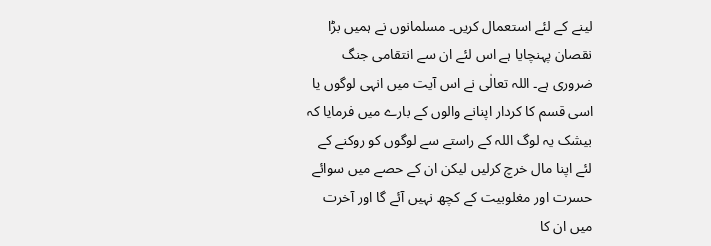لینے کے لئے استعمال کریں۔ مسلمانوں نے ہمیں بڑا نقصان پہنچایا ہے اس لئے ان سے انتقامی جنگ ضروری ہے۔ اللہ تعالٰی نے اس آیت میں انہی لوگوں یا اسی قسم کا کردار اپنانے والوں کے بارے میں فرمایا کہ بیشک یہ لوگ اللہ کے راستے سے لوگوں کو روکنے کے لئے اپنا مال خرچ کرلیں لیکن ان کے حصے میں سوائے حسرت اور مغلوبیت کے کچھ نہیں آئے گا اور آخرت میں ان کا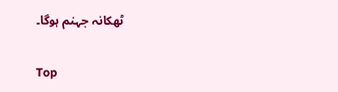ٹھکانہ جہنم ہوگا۔

Top